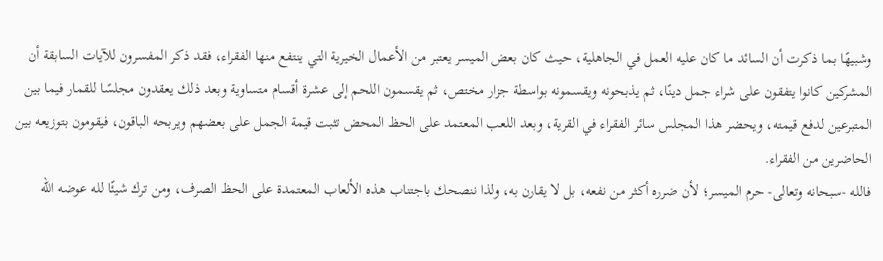وشبيهًا بما ذكرت أن السائد ما كان عليه العمل في الجاهلية، حيث كان بعض الميسر يعتبر من الأعمال الخيرية التي ينتفع منها الفقراء، فقد ذكر المفسرون للآيات السابقة أن المشركين كانوا يتفقون على شراء جمل دينًا، ثم يذبحونه ويقسمونه بواسطة جزار مختص، ثم يقسمون اللحم إلى عشرة أقسام متساوية وبعد ذلك يعقدون مجلسًا للقمار فيما بين المتبرعين لدفع قيمته، ويحضر هذا المجلس سائر الفقراء في القرية، وبعد اللعب المعتمد على الحظ المحض تثبت قيمة الجمل على بعضهم ويربحه الباقون، فيقومون بتوزيعه بين الحاضرين من الفقراء.
فالله -سبحانه وتعالى- حرم الميسر؛ لأن ضرره أكثر من نفعه، بل لا يقارن به، ولذا ننصحك باجتناب هذه الألعاب المعتمدة على الحظ الصرف، ومن ترك شيئًا لله عوضه الله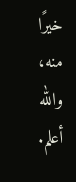خيرًا منه، والله أعلم.